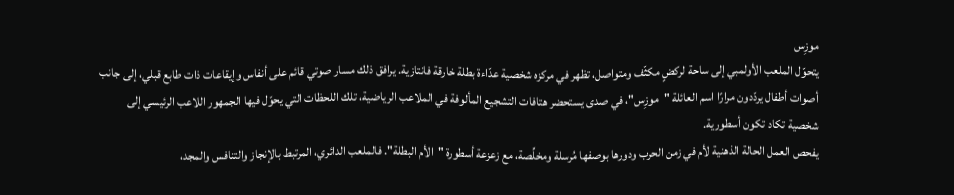موزِس
يتحوّل الملعب الأولمبي إلى ساحة لركضٍ مكثّف ومتواصل، تظهر في مركزه شخصية عدّاءة بطلة خارقة فانتازية. يرافق ذلك مسار صوتي قائم على أنفاس وإيقاعات ذات طابع قبلي، إلى جانب أصوات أطفال يردّدون مرارًا اسم العائلة "موزِس"، في صدى يستحضر هتافات التشجيع المألوفة في الملاعب الرياضية، تلك اللحظات التي يحوّل فيها الجمهور اللاعب الرئيسي إلى شخصية تكاد تكون أسطورية.
يفحص العمل الحالة الذهنية لأم في زمن الحرب ودورها بوصفها مُرسلة ومخلِّصة، مع زعزعة أسطورة "الأم البطلة". فالملعب الدائري، المرتبط بالإنجاز والتنافس والمجد،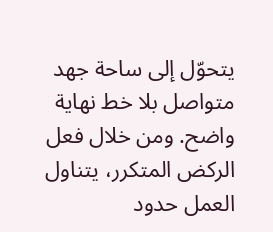يتحوّل إلى ساحة جهد متواصل بلا خط نهاية واضح. ومن خلال فعل الركض المتكرر، يتناول العمل حدود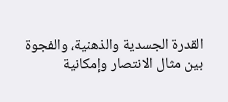القدرة الجسدية والذهنية، والفجوة بين مثال الانتصار وإمكانية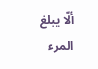ألّا يبلغ المرء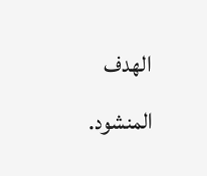الهدف المنشود.